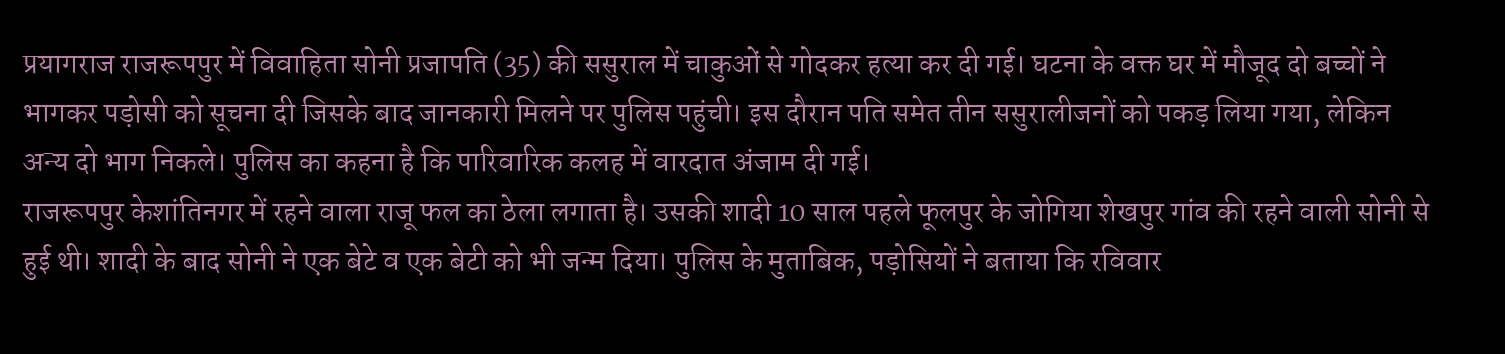प्रयागराज राजरूपपुर में विवाहिता सोनी प्रजापति (35) की ससुराल में चाकुओं से गोदकर हत्या कर दी गई। घटना के वक्त घर में मौजूद दो बच्चों ने भागकर पड़ोसी को सूचना दी जिसके बाद जानकारी मिलने पर पुलिस पहुंची। इस दौरान पति समेत तीन ससुरालीजनों को पकड़ लिया गया, लेकिन अन्य दो भाग निकले। पुलिस का कहना है कि पारिवारिक कलह में वारदात अंजाम दी गई।
राजरूपपुर केशांतिनगर में रहने वाला राजू फल का ठेला लगाता है। उसकी शादी 10 साल पहले फूलपुर के जोगिया शेखपुर गांव की रहने वाली सोनी से हुई थी। शादी के बाद सोनी ने एक बेटे व एक बेटी को भी जन्म दिया। पुलिस के मुताबिक, पड़ोसियों ने बताया कि रविवार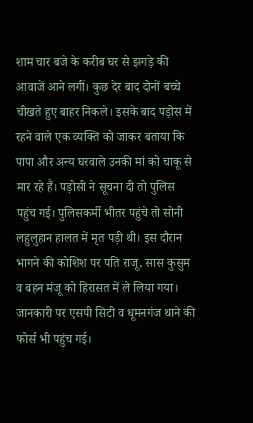शाम चार बजे के करीब घर से झगड़े की आवाजें आने लगीं। कुछ देर बाद दोनों बच्चे चीखते हुए बाहर निकले। इसके बाद पड़ोस में रहने वाले एक व्यक्ति को जाकर बताया कि पापा और अन्य घरवाले उनकी मां को चाकू से मार रहे हैं। पड़ोसी ने सूचना दी तो पुलिस पहुंच गई। पुलिसकर्मी भीतर पहुंचे तो सोनी लहुलुहान हालत में मृत पड़ी थी। इस दौरान भागने की कोशिश पर पति राजू, सास कुसुम व बहन मंजू को हिरासत में ले लिया गया।
जानकारी पर एसपी सिटी व धूमनगंज थाने की फोर्स भी पहुंच गई।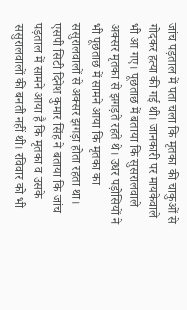जांच पड़ताल में पता चला कि मृतका की चाकुओं से गोदकर हत्या की गई थी। जानकारी पर मायकेवाले भी आ गए। पूछताछ में बताया कि सुसरालवाले अक्सर मृतका से झगड़ते रहते थे। उधर पड़ोसियों ने भी पूछताछ में सामने आया कि मृतका का ससुरालवालों से अक्सर झगड़ा होता रहता था। एसपी सिटी दिनेश कुमार सिंह ने बताया कि जांच पड़ताल में सामने आया है कि मृतका व उसके ससुरालवालों की बनती नहीं थी। रविवार को भी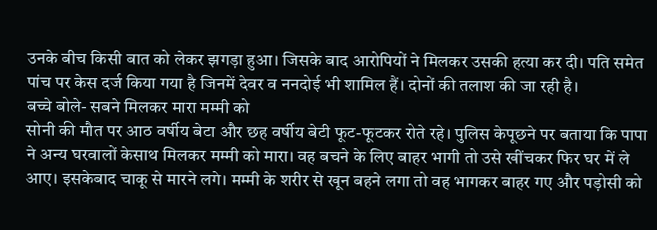उनके बीच किसी बात को लेकर झगड़ा हुआ। जिसके बाद आरोपियों ने मिलकर उसकी हत्या कर दी। पति समेत पांच पर केस दर्ज किया गया है जिनमें देवर व ननदोई भी शामिल हैं। दोनों की तलाश की जा रही है।
बच्चे बोले- सबने मिलकर मारा मम्मी को
सोनी की मौत पर आठ वर्षीय बेटा और छह वर्षीय बेटी फूट-फूटकर रोते रहे। पुलिस केपूछने पर बताया कि पापा ने अन्य घरवालों केसाथ मिलकर मम्मी को मारा। वह बचने के लिए बाहर भागी तो उसे खींचकर फिर घर में ले आए। इसकेबाद चाकू से मारने लगे। मम्मी के शरीर से खून बहने लगा तो वह भागकर बाहर गए और पड़ोसी को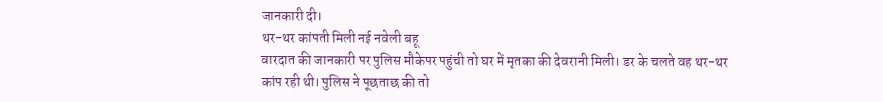जानकारी दी।
थर-थर कांपती मिली नई नवेली बहू
वारदात की जानकारी पर पुलिस मौकेपर पहुंची तो घर में मृतका की देवरानी मिली। डर के चलते वह थर-थर कांप रही थी। पुलिस ने पूछताछ की तो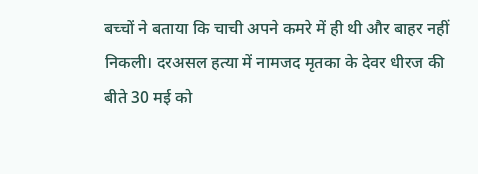बच्चों ने बताया कि चाची अपने कमरे में ही थी और बाहर नहीं निकली। दरअसल हत्या में नामजद मृतका के देवर धीरज की बीते 30 मई को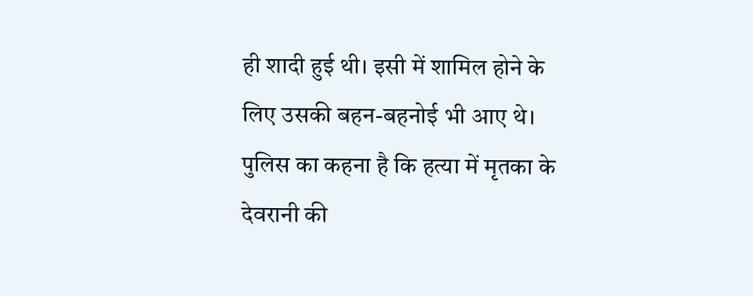ही शादी हुई थी। इसी में शामिल होने के लिए उसकी बहन-बहनोई भी आए थे। पुलिस का कहना है कि हत्या में मृतका के देवरानी की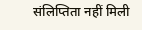संलिप्तिता नहीं मिली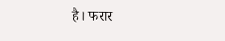है। फरार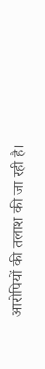आरोपियों की तलाश की जा रही है।